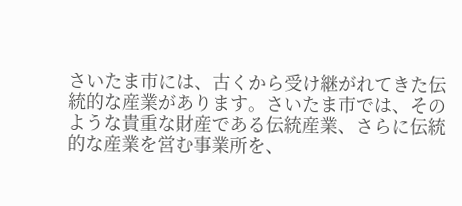さいたま市には、古くから受け継がれてきた伝統的な産業があります。さいたま市では、そのような貴重な財産である伝統産業、さらに伝統的な産業を営む事業所を、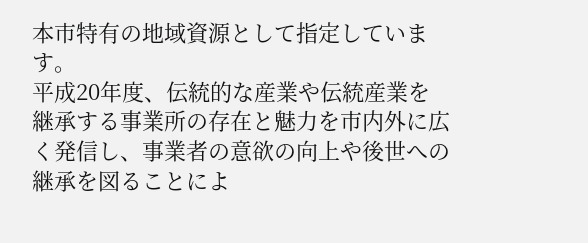本市特有の地域資源として指定しています。
平成20年度、伝統的な産業や伝統産業を継承する事業所の存在と魅力を市内外に広く発信し、事業者の意欲の向上や後世への継承を図ることによ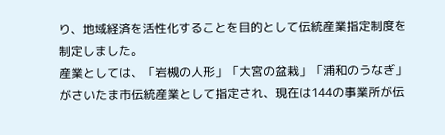り、地域経済を活性化することを目的として伝統産業指定制度を制定しました。
産業としては、「岩槻の人形」「大宮の盆栽」「浦和のうなぎ」がさいたま市伝統産業として指定され、現在は144の事業所が伝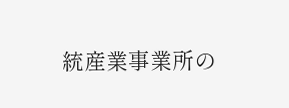統産業事業所の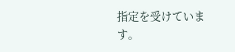指定を受けています。